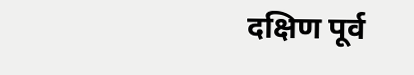दक्षिण पूर्व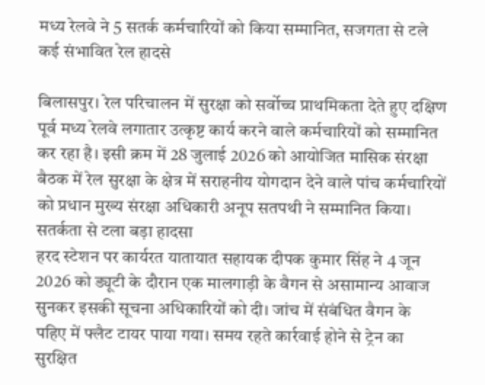मध्य रेलवे ने 5 सतर्क कर्मचारियों को किया सम्मानित, सजगता से टले कई संभावित रेल हादसे

बिलासपुर। रेल परिचालन में सुरक्षा को सर्वोच्च प्राथमिकता देते हुए दक्षिण पूर्व मध्य रेलवे लगातार उत्कृष्ट कार्य करने वाले कर्मचारियों को सम्मानित कर रहा है। इसी क्रम में 28 जुलाई 2026 को आयोजित मासिक संरक्षा बैठक में रेल सुरक्षा के क्षेत्र में सराहनीय योगदान देने वाले पांच कर्मचारियों को प्रधान मुख्य संरक्षा अधिकारी अनूप सतपथी ने सम्मानित किया।
सतर्कता से टला बड़ा हादसा
हरद स्टेशन पर कार्यरत यातायात सहायक दीपक कुमार सिंह ने 4 जून 2026 को ड्यूटी के दौरान एक मालगाड़ी के वैगन से असामान्य आवाज सुनकर इसकी सूचना अधिकारियों को दी। जांच में संबंधित वैगन के पहिए में फ्लैट टायर पाया गया। समय रहते कार्रवाई होने से ट्रेन का सुरक्षित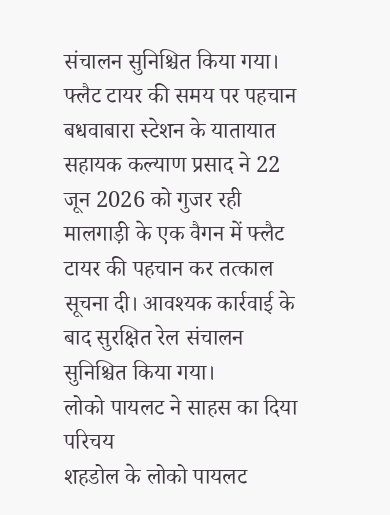संचालन सुनिश्चित किया गया।
फ्लैट टायर की समय पर पहचान
बधवाबारा स्टेशन के यातायात सहायक कल्याण प्रसाद ने 22 जून 2026 को गुजर रही मालगाड़ी के एक वैगन में फ्लैट टायर की पहचान कर तत्काल सूचना दी। आवश्यक कार्रवाई के बाद सुरक्षित रेल संचालन सुनिश्चित किया गया।
लोको पायलट ने साहस का दिया परिचय
शहडोल के लोको पायलट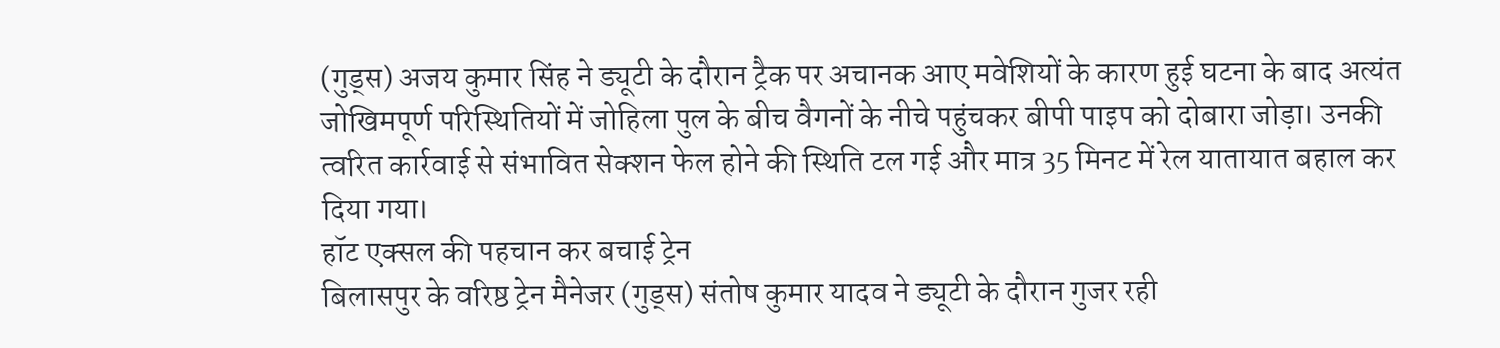(गुड्स) अजय कुमार सिंह ने ड्यूटी के दौरान ट्रैक पर अचानक आए मवेशियों के कारण हुई घटना के बाद अत्यंत जोखिमपूर्ण परिस्थितियों में जोहिला पुल के बीच वैगनों के नीचे पहुंचकर बीपी पाइप को दोबारा जोड़ा। उनकी त्वरित कार्रवाई से संभावित सेक्शन फेल होने की स्थिति टल गई और मात्र 35 मिनट में रेल यातायात बहाल कर दिया गया।
हॉट एक्सल की पहचान कर बचाई ट्रेन
बिलासपुर के वरिष्ठ ट्रेन मैनेजर (गुड्स) संतोष कुमार यादव ने ड्यूटी के दौरान गुजर रही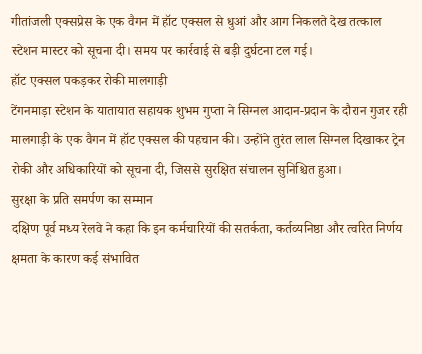गीतांजली एक्सप्रेस के एक वैगन में हॉट एक्सल से धुआं और आग निकलते देख तत्काल स्टेशन मास्टर को सूचना दी। समय पर कार्रवाई से बड़ी दुर्घटना टल गई।
हॉट एक्सल पकड़कर रोकी मालगाड़ी
टेंगनमाड़ा स्टेशन के यातायात सहायक शुभम गुप्ता ने सिग्नल आदान-प्रदान के दौरान गुजर रही मालगाड़ी के एक वैगन में हॉट एक्सल की पहचान की। उन्होंने तुरंत लाल सिग्नल दिखाकर ट्रेन रोकी और अधिकारियों को सूचना दी, जिससे सुरक्षित संचालन सुनिश्चित हुआ।
सुरक्षा के प्रति समर्पण का सम्मान
दक्षिण पूर्व मध्य रेलवे ने कहा कि इन कर्मचारियों की सतर्कता, कर्तव्यनिष्ठा और त्वरित निर्णय क्षमता के कारण कई संभावित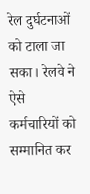रेल दुर्घटनाओं को टाला जा सका। रेलवे ने ऐसे कर्मचारियों को सम्मानित कर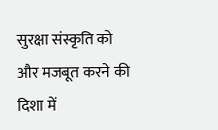सुरक्षा संस्कृति को और मजबूत करने की दिशा में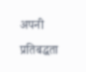अपनी प्रतिबद्धता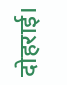दोहराई।